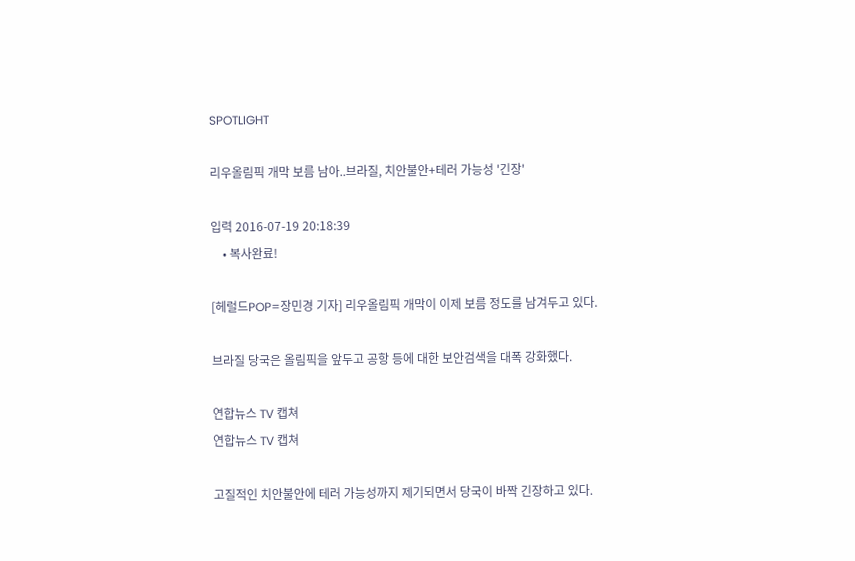SPOTLIGHT

리우올림픽 개막 보름 남아..브라질, 치안불안+테러 가능성 '긴장'

입력 2016-07-19 20:18:39
    • 복사완료!

[헤럴드POP=장민경 기자] 리우올림픽 개막이 이제 보름 정도를 남겨두고 있다.

브라질 당국은 올림픽을 앞두고 공항 등에 대한 보안검색을 대폭 강화했다.

연합뉴스 TV 캡쳐
연합뉴스 TV 캡쳐

고질적인 치안불안에 테러 가능성까지 제기되면서 당국이 바짝 긴장하고 있다.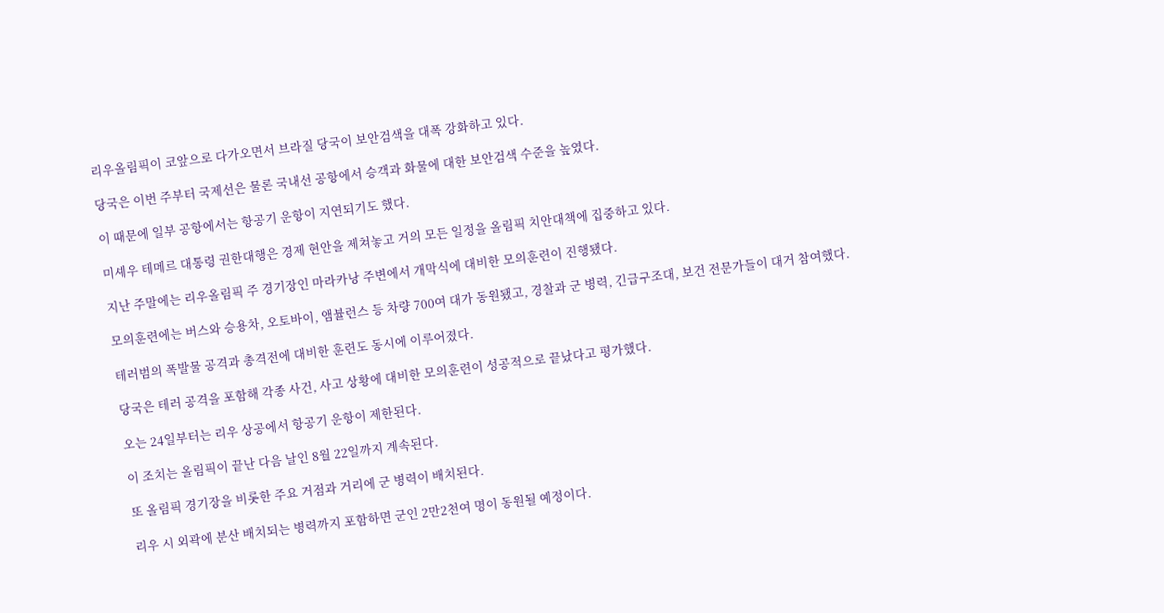리우올림픽이 코앞으로 다가오면서 브라질 당국이 보안검색을 대폭 강화하고 있다.

당국은 이번 주부터 국제선은 물론 국내선 공항에서 승객과 화물에 대한 보안검색 수준을 높였다.

이 때문에 일부 공항에서는 항공기 운항이 지연되기도 했다.

미셰우 테메르 대통령 권한대행은 경제 현안을 제쳐놓고 거의 모든 일정을 올림픽 치안대책에 집중하고 있다.

지난 주말에는 리우올림픽 주 경기장인 마라카낭 주변에서 개막식에 대비한 모의훈련이 진행됐다.

모의훈련에는 버스와 승용차, 오토바이, 앰뷸런스 등 차량 700여 대가 동원됐고, 경찰과 군 병력, 긴급구조대, 보건 전문가들이 대거 참여했다.

테러범의 폭발물 공격과 총격전에 대비한 훈련도 동시에 이루어졌다.

당국은 테러 공격을 포함해 각종 사건, 사고 상황에 대비한 모의훈련이 성공적으로 끝났다고 평가했다.

오는 24일부터는 리우 상공에서 항공기 운항이 제한된다.

이 조치는 올림픽이 끝난 다음 날인 8월 22일까지 계속된다.

또 올림픽 경기장을 비롯한 주요 거점과 거리에 군 병력이 배치된다.

리우 시 외곽에 분산 배치되는 병력까지 포함하면 군인 2만2천여 명이 동원될 예정이다.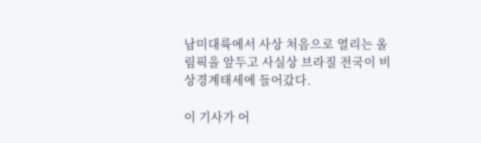남미대륙에서 사상 처음으로 열리는 올림픽을 앞두고 사실상 브라질 전국이 비상경계태세에 들어갔다.

이 기사가 어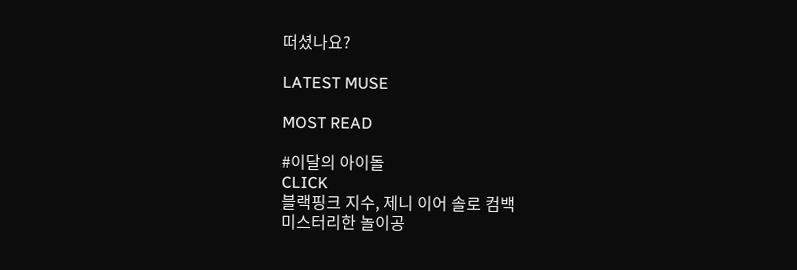떠셨나요?

LATEST MUSE

MOST READ

#이달의 아이돌
CLICK
블랙핑크 지수, 제니 이어 솔로 컴백
미스터리한 놀이공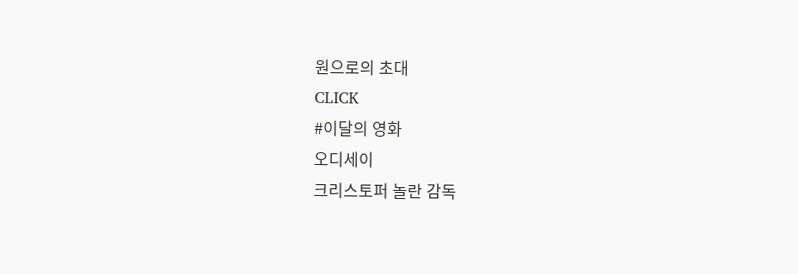원으로의 초대
CLICK
#이달의 영화
오디세이
크리스토퍼 놀란 감독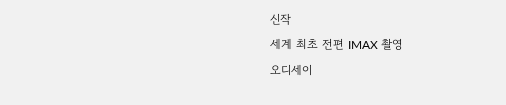신작
세계 최초 전편 IMAX 촬영
오디세이